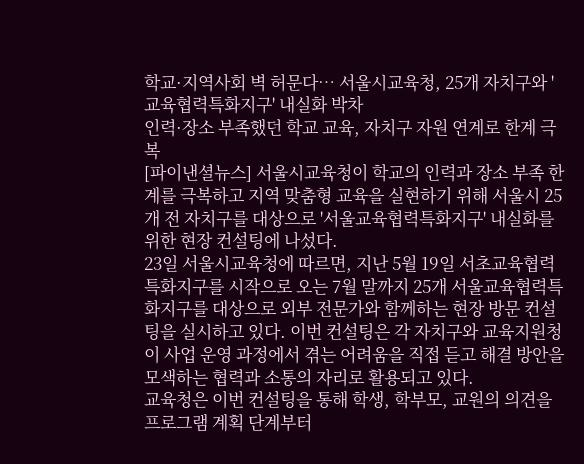학교·지역사회 벽 허문다… 서울시교육청, 25개 자치구와 '교육협력특화지구' 내실화 박차
인력·장소 부족했던 학교 교육, 자치구 자원 연계로 한계 극복
[파이낸셜뉴스] 서울시교육청이 학교의 인력과 장소 부족 한계를 극복하고 지역 맞춤형 교육을 실현하기 위해 서울시 25개 전 자치구를 대상으로 '서울교육협력특화지구' 내실화를 위한 현장 컨설팅에 나섰다.
23일 서울시교육청에 따르면, 지난 5월 19일 서초교육협력특화지구를 시작으로 오는 7월 말까지 25개 서울교육협력특화지구를 대상으로 외부 전문가와 함께하는 현장 방문 컨설팅을 실시하고 있다. 이번 컨설팅은 각 자치구와 교육지원청이 사업 운영 과정에서 겪는 어려움을 직접 듣고 해결 방안을 모색하는 협력과 소통의 자리로 활용되고 있다.
교육청은 이번 컨설팅을 통해 학생, 학부모, 교원의 의견을 프로그램 계획 단계부터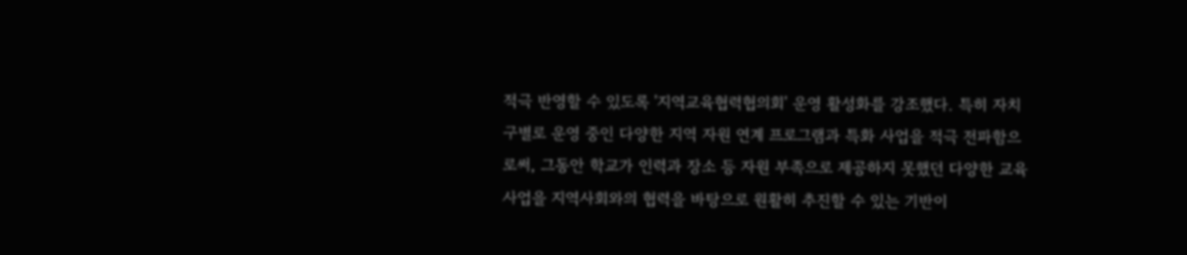적극 반영할 수 있도록 '지역교육협력협의회' 운영 활성화를 강조했다. 특히 자치구별로 운영 중인 다양한 지역 자원 연계 프로그램과 특화 사업을 적극 전파함으로써, 그동안 학교가 인력과 장소 등 자원 부족으로 제공하지 못했던 다양한 교육사업을 지역사회와의 협력을 바탕으로 원활히 추진할 수 있는 기반이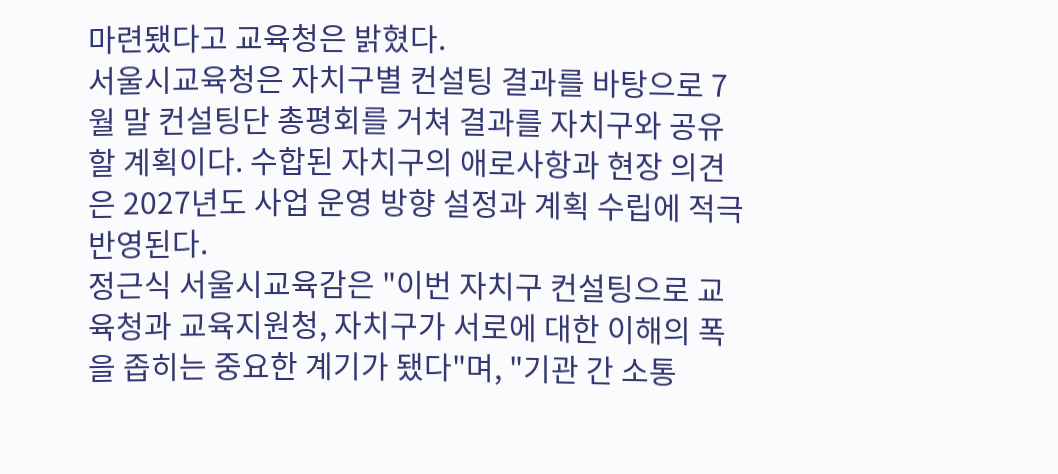마련됐다고 교육청은 밝혔다.
서울시교육청은 자치구별 컨설팅 결과를 바탕으로 7월 말 컨설팅단 총평회를 거쳐 결과를 자치구와 공유할 계획이다. 수합된 자치구의 애로사항과 현장 의견은 2027년도 사업 운영 방향 설정과 계획 수립에 적극 반영된다.
정근식 서울시교육감은 "이번 자치구 컨설팅으로 교육청과 교육지원청, 자치구가 서로에 대한 이해의 폭을 좁히는 중요한 계기가 됐다"며, "기관 간 소통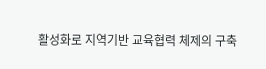활성화로 지역기반 교육협력 체제의 구축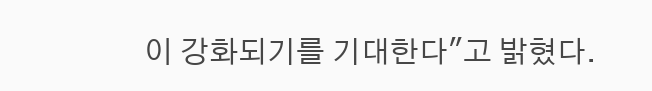이 강화되기를 기대한다"고 밝혔다.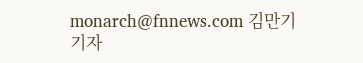monarch@fnnews.com 김만기 기자